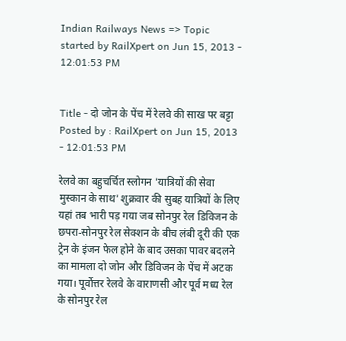Indian Railways News => Topic started by RailXpert on Jun 15, 2013 - 12:01:53 PM


Title - दो जोन के पेंच में रेलवे की साख पर बट्टा
Posted by : RailXpert on Jun 15, 2013 - 12:01:53 PM

रेलवे का बहुचर्चित स्लोगन 'यात्रियों की सेवा मुस्कान के साथ' शुक्रवार की सुबह यात्रियों के लिए यहां तब भारी पड़ गया जब सोनपुर रेल डिविजन के छपरा-सोनपुर रेल सेक्शन के बीच लंबी दूरी की एक ट्रेन के इंजन फेल होने के बाद उसका पावर बदलने का मामला दो जोन और डिविजन के पेंच में अटक गया। पूर्वोत्तर रेलवे के वाराणसी और पूर्व मध्य रेल के सोनपुर रेल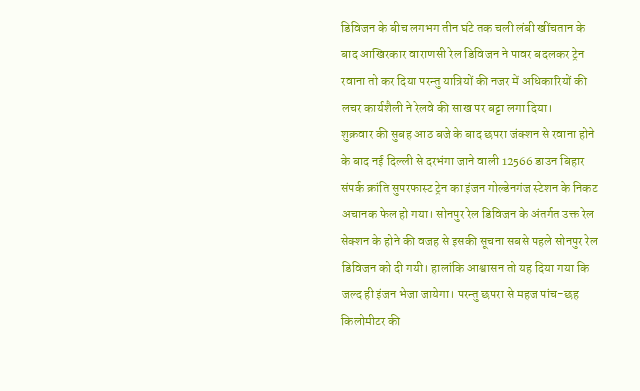डिविजन के बीच लगभग तीन घंटे तक चली लंबी खींचतान के बाद आखिरकार वाराणसी रेल डिविजन ने पावर बदलकर ट्रेन रवाना तो कर दिया परन्तु यात्रियों की नजर में अधिकारियों की लचर कार्यशैली ने रेलवे की साख पर बट्टा लगा दिया।
शुक्रवार की सुबह आठ बजे के बाद छपरा जंक्शन से रवाना होने के बाद नई दिल्ली से दरभंगा जाने वाली 12566 डाउन बिहार संपर्क क्रांति सुपरफास्ट ट्रेन का इंजन गोल्डेनगंज स्टेशन के निकट अचानक फेल हो गया। सोनपुर रेल डिविजन के अंतर्गत उक्त रेल सेक्शन के होने की वजह से इसकी सूचना सबसे पहले सोनपुर रेल डिविजन को दी गयी। हालांकि आश्वासन तो यह दिया गया कि जल्द ही इंजन भेजा जायेगा। परन्तु छपरा से महज पांच-छह किलोमीटर की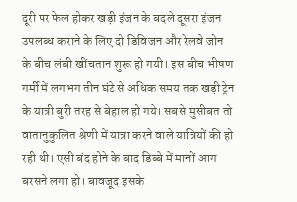दूरी पर फेल होकर खड़ी इंजन के बदले दूसरा इंजन उपलब्ध कराने के लिए दो डिविजन और रेलवे जोन के बीच लंबी खींचतान शुरू हो गयी। इस बीच भीषण गर्मी में लगभग तीन घंटे से अधिक समय तक खड़ी ट्रेन के यात्री बुरी तरह से बेहाल हो गये। सबसे मुसीबत तो वातानुकुलित श्रेणी में यात्रा करने वाले यात्रियों की हो रही थी। एसी बंद होने के बाद डिब्बे में मानों आग बरसने लगा हो। बावजूद इसके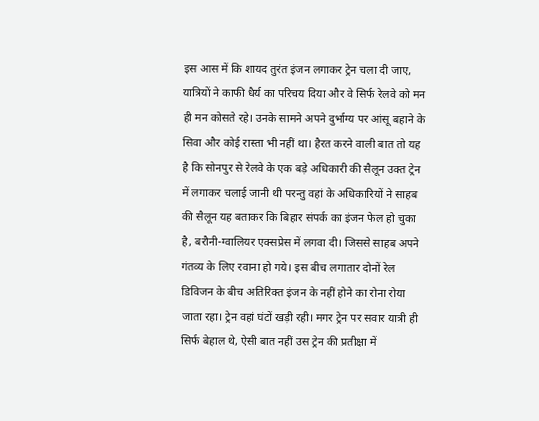इस आस में कि शायद तुरंत इंजन लगाकर ट्रेन चला दी जाए, यात्रियों ने काफी धैर्य का परिचय दिया और वे सिर्फ रेलवे को मन ही मन कोसते रहे। उनके सामने अपने दुर्भाग्य पर आंसू बहाने के सिवा और कोई रास्ता भी नहीं था। हैरत करने वाली बात तो यह है कि सोनपुर से रेलवे के एक बड़े अधिकारी की सैलून उक्त ट्रेन में लगाकर चलाई जानी थी परन्तु वहां के अधिकारियों ने साहब की सैलून यह बताकर कि बिहार संपर्क का इंजन फेल हो चुका है, बरौनी-ग्वालियर एक्सप्रेस में लगवा दी। जिससे साहब अपने गंतव्य के लिए रवाना हो गये। इस बीच लगातार दोनों रेल डिविजन के बीच अतिरिक्त इंजन के नहीं होने का रोना रोया जाता रहा। ट्रेन वहां घंटों खड़ी रही। मगर ट्रेन पर सवार यात्री ही सिर्फ बेहाल थे, ऐसी बात नहीं उस ट्रेन की प्रतीक्षा में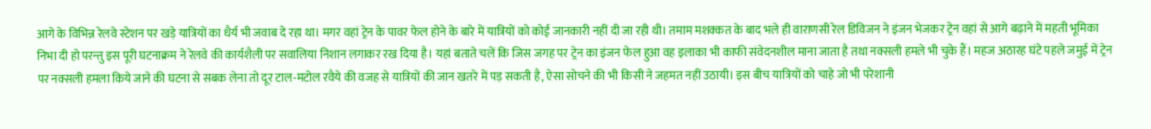आगे के विभिन्न रेलवे स्टेशन पर खड़े यात्रियों का धैर्य भी जवाब दे रहा था। मगर वहां ट्रेन के पावर फेल होने के बारे में यात्रियों को कोई जानकारी नहीं दी जा रही थी। तमाम मशक्कत के बाद भले ही वाराणसी रेल डिविजन ने इंजन भेजकर ट्रेन वहां से आगे बढ़ाने में महती भूमिका निभा दी हो परन्तु इस पूरी घटनाक्रम ने रेलवे की कार्यशैली पर सवालिया निशान लगाकर रख दिया है। यहां बताते चलें कि जिस जगह पर ट्रेन का इंजन फेल हुआ वह इलाका भी काफी संवेदनशील माना जाता है तथा नक्सली हमले भी चुके हैं। महज अठारह घंटे पहले जमुई में ट्रेन पर नक्सली हमला किये जाने की घटना से सबक लेना तो दूर टाल-मटोल रवैये की वजह से यात्रियों की जान खतरे में पड़ सकती है, ऐसा सोचने की भी किसी ने जहमत नहीं उठायी। इस बीच यात्रियों को चाहे जो भी परेशानी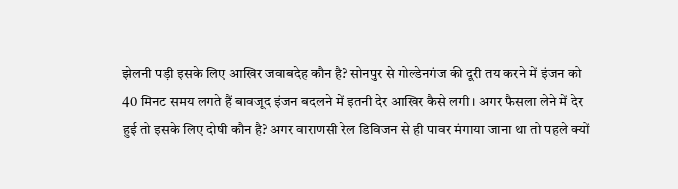झेलनी पड़ी इसके लिए आखिर जवाबदेह कौन है? सोनपुर से गोल्डेनगंज की दूरी तय करने में इंजन को 40 मिनट समय लगते हैं बावजूद इंजन बदलने में इतनी देर आखिर कैसे लगी। अगर फैसला लेने में देर हुई तो इसके लिए दोषी कौन है? अगर वाराणसी रेल डिविजन से ही पावर मंगाया जाना था तो पहले क्यों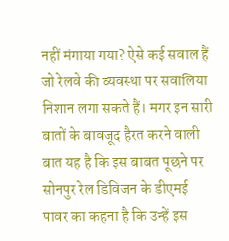नहीं मंगाया गया? ऐसे कई सवाल हैं जो रेलवे की व्यवस्था पर सवालिया निशान लगा सकते हैं। मगर इन सारी बातों के बावजूद हैरत करने वाली बात यह है कि इस बाबत पूछने पर सोनपुर रेल डिविजन के डीएमई पावर का कहना है कि उन्हें इस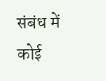संबंध में कोई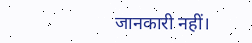जानकारी नहीं।